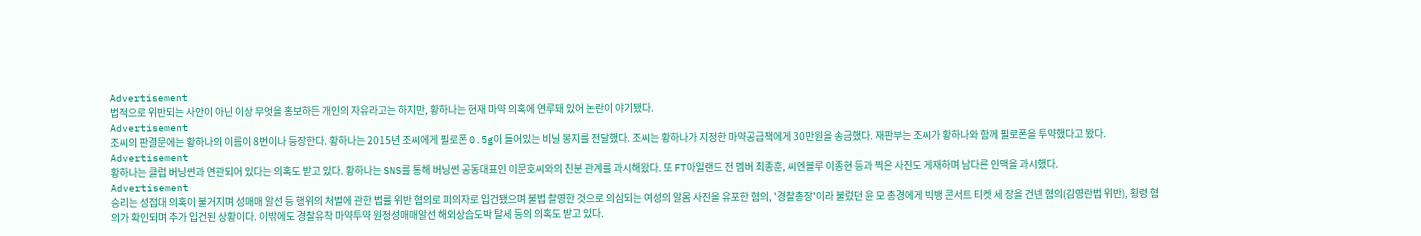Advertisement
법적으로 위반되는 사안이 아닌 이상 무엇을 홍보하든 개인의 자유라고는 하지만, 황하나는 현재 마약 의혹에 연루돼 있어 논란이 야기됐다.
Advertisement
조씨의 판결문에는 황하나의 이름이 8번이나 등장한다. 황하나는 2015년 조씨에게 필로폰 0.5g이 들어있는 비닐 봉지를 전달했다. 조씨는 황하나가 지정한 마약공급책에게 30만원을 송금했다. 재판부는 조씨가 황하나와 함께 필로폰을 투약했다고 봤다.
Advertisement
황하나는 클럽 버닝썬과 연관되어 있다는 의혹도 받고 있다. 황하나는 SNS를 통해 버닝썬 공동대표인 이문호씨와의 친분 관계를 과시해왔다. 또 FT아일랜드 전 멤버 최종훈, 씨엔블루 이종현 등과 찍은 사진도 게재하며 남다른 인맥을 과시했다.
Advertisement
승리는 성접대 의혹이 불거지며 성매매 알선 등 행위의 처벌에 관한 법률 위반 혐의로 피의자로 입건됐으며 불법 촬영한 것으로 의심되는 여성의 알몸 사진을 유포한 혐의, '경찰총장'이라 불렀던 윤 모 총경에게 빅뱅 콘서트 티켓 세 장을 건넨 혐의(김영란법 위반), 횡령 혐의가 확인되며 추가 입건된 상황이다. 이밖에도 경찰유착 마약투약 원정성매매알선 해외상습도박 탈세 등의 의혹도 받고 있다.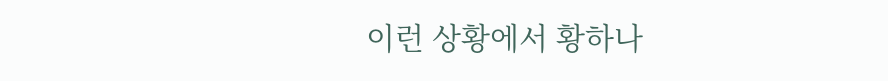이런 상황에서 황하나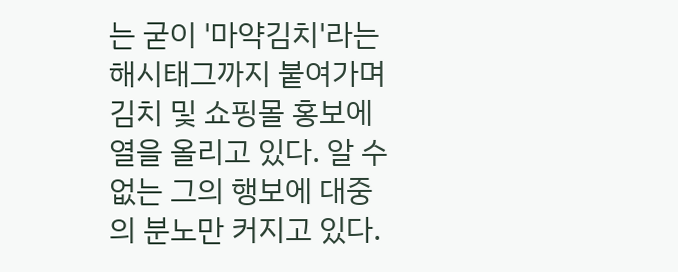는 굳이 '마약김치'라는 해시태그까지 붙여가며 김치 및 쇼핑몰 홍보에 열을 올리고 있다. 알 수 없는 그의 행보에 대중의 분노만 커지고 있다.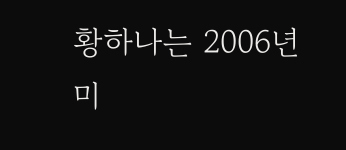황하나는 2006년 미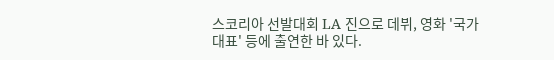스코리아 선발대회 LA 진으로 데뷔, 영화 '국가대표' 등에 출연한 바 있다.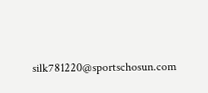silk781220@sportschosun.com